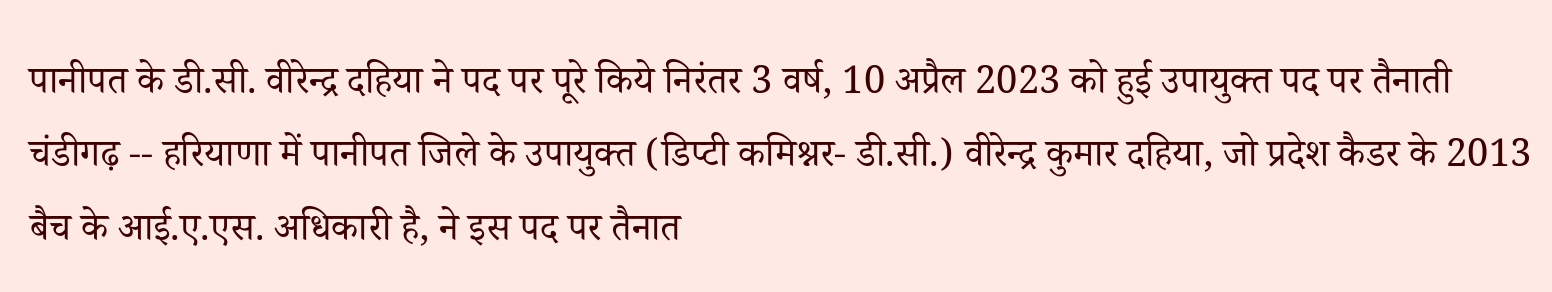पानीपत के डी.सी. वीरेन्द्र दहिया ने पद पर पूरे किये निरंतर 3 वर्ष, 10 अप्रैल 2023 को हुई उपायुक्त पद पर तैनाती
चंडीगढ़ -- हरियाणा में पानीपत जिले के उपायुक्त (डिप्टी कमिश्नर- डी.सी.) वीरेन्द्र कुमार दहिया, जो प्रदेश कैडर के 2013 बैच के आई.ए.एस. अधिकारी है, ने इस पद पर तैनात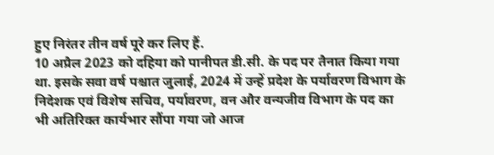हुए निरंतर तीन वर्ष पूरे कर लिए हैं.
10 अप्रैल 2023 को दहिया को पानीपत डी.सी. के पद पर तैनात किया गया था. इसके सवा वर्ष पश्चात जुलाई, 2024 में उन्हें प्रदेश के पर्यावरण विभाग के निदेशक एवं विशेष सचिव, पर्यावरण, वन और वन्यजीव विभाग के पद का भी अतिरिक्त कार्यभार सौंपा गया जो आज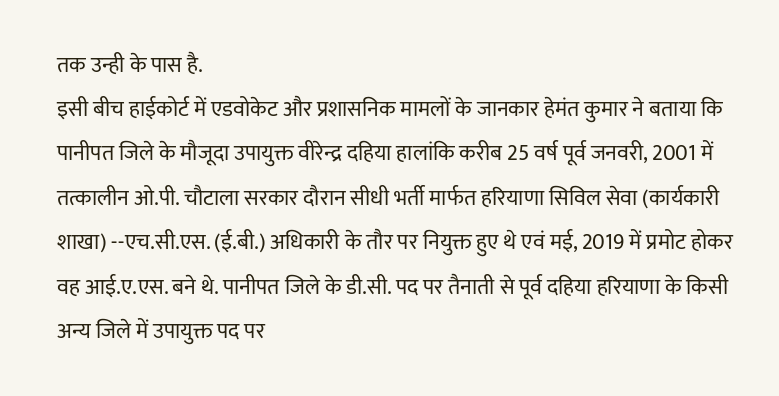तक उन्ही के पास है.
इसी बीच हाईकोर्ट में एडवोकेट और प्रशासनिक मामलों के जानकार हेमंत कुमार ने बताया कि पानीपत जिले के मौजूदा उपायुक्त वीरेन्द्र दहिया हालांकि करीब 25 वर्ष पूर्व जनवरी, 2001 में तत्कालीन ओ.पी. चौटाला सरकार दौरान सीधी भर्ती मार्फत हरियाणा सिविल सेवा (कार्यकारी शाखा) --एच.सी.एस. (ई.बी.) अधिकारी के तौर पर नियुक्त हुए थे एवं मई, 2019 में प्रमोट होकर वह आई.ए.एस. बने थे. पानीपत जिले के डी.सी. पद पर तैनाती से पूर्व दहिया हरियाणा के किसी अन्य जिले में उपायुक्त पद पर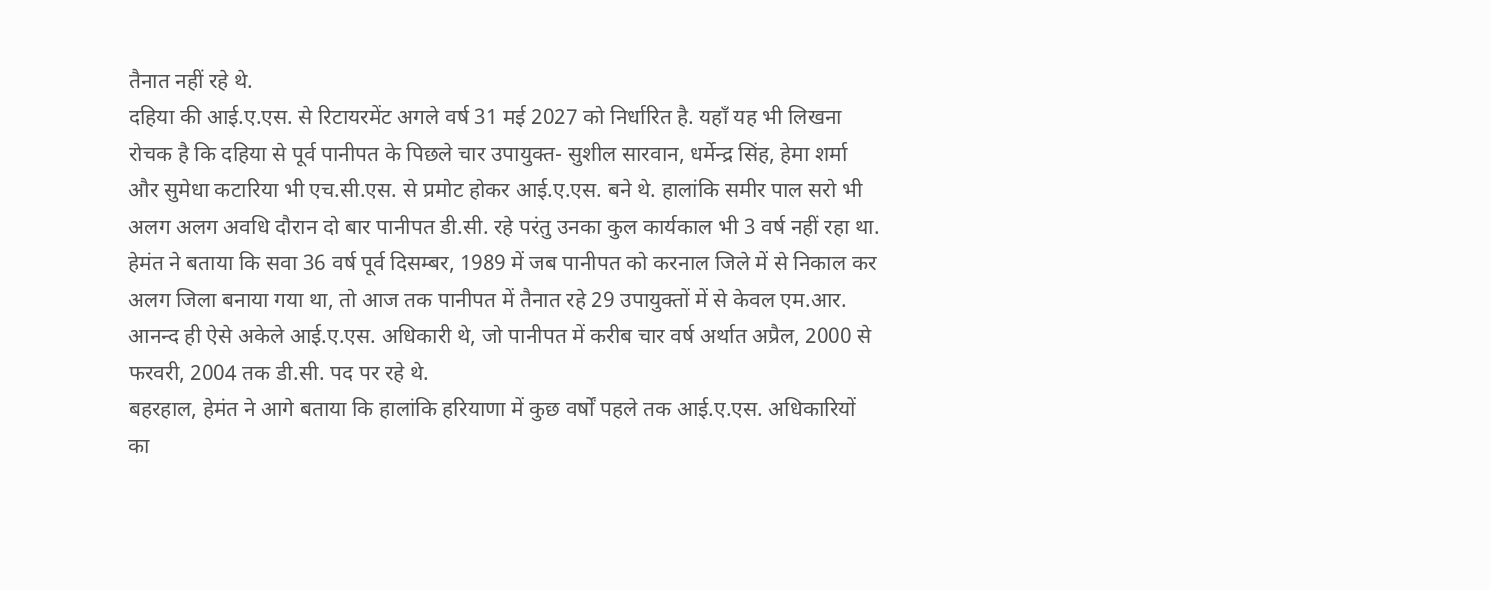तैनात नहीं रहे थे.
दहिया की आई.ए.एस. से रिटायरमेंट अगले वर्ष 31 मई 2027 को निर्धारित है. यहाँ यह भी लिखना रोचक है कि दहिया से पूर्व पानीपत के पिछले चार उपायुक्त- सुशील सारवान, धर्मेन्द्र सिंह, हेमा शर्मा और सुमेधा कटारिया भी एच.सी.एस. से प्रमोट होकर आई.ए.एस. बने थे. हालांकि समीर पाल सरो भी अलग अलग अवधि दौरान दो बार पानीपत डी.सी. रहे परंतु उनका कुल कार्यकाल भी 3 वर्ष नहीं रहा था.
हेमंत ने बताया कि सवा 36 वर्ष पूर्व दिसम्बर, 1989 में जब पानीपत को करनाल जिले में से निकाल कर अलग जिला बनाया गया था, तो आज तक पानीपत में तैनात रहे 29 उपायुक्तों में से केवल एम.आर. आनन्द ही ऐसे अकेले आई.ए.एस. अधिकारी थे, जो पानीपत में करीब चार वर्ष अर्थात अप्रैल, 2000 से फरवरी, 2004 तक डी.सी. पद पर रहे थे.
बहरहाल, हेमंत ने आगे बताया कि हालांकि हरियाणा में कुछ वर्षों पहले तक आई.ए.एस. अधिकारियों का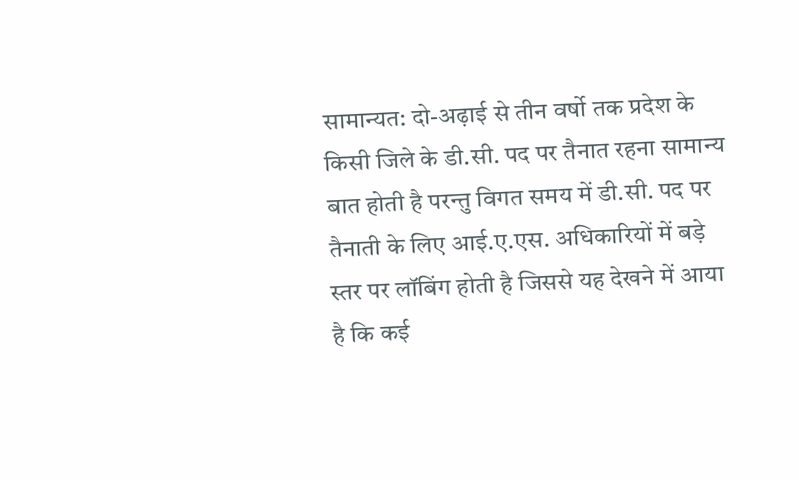सामान्यत: दो-अढ़ाई से तीन वर्षो तक प्रदेश के किसी जिले के डी.सी. पद पर तैनात रहना सामान्य बात होती है परन्तु विगत समय में डी.सी. पद पर तैनाती के लिए आई.ए.एस. अधिकारियों में बड़े स्तर पर लॉबिंग होती है जिससे यह देखने में आया है कि कई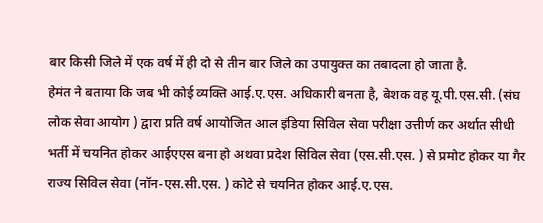बार किसी जिले में एक वर्ष में ही दो से तीन बार जिले का उपायुक्त का तबादला हो जाता है.
हेमंत ने बताया कि जब भी कोई व्यक्ति आई.ए.एस. अधिकारी बनता है, बेशक वह यू.पी.एस.सी. (संघ लोक सेवा आयोग ) द्वारा प्रति वर्ष आयोजित आल इंडिया सिविल सेवा परीक्षा उत्तीर्ण कर अर्थात सीधी भर्ती में चयनित होकर आईएएस बना हो अथवा प्रदेश सिविल सेवा (एस.सी.एस. ) से प्रमोट होकर या गैर राज्य सिविल सेवा (नॉन-एस.सी.एस. ) कोटे से चयनित होकर आई.ए.एस.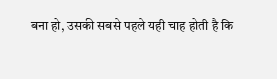बना हो, उसकी सबसे पहले यही चाह होती है कि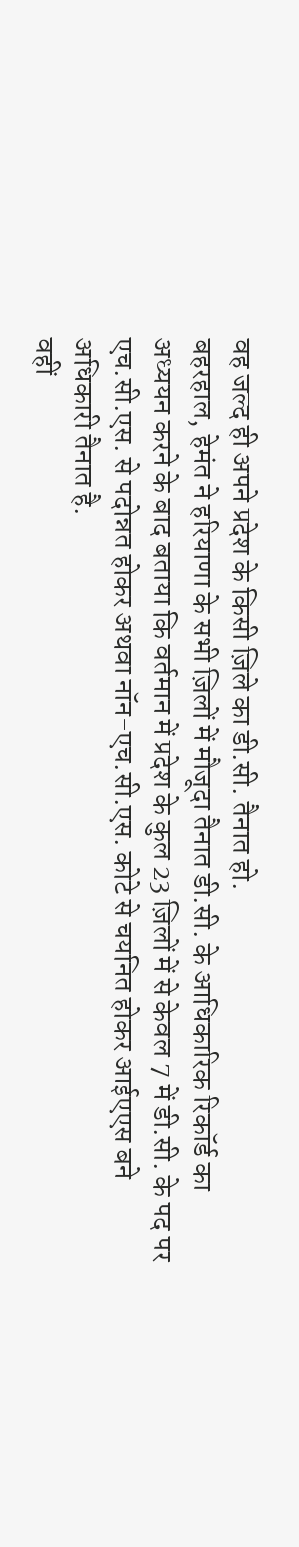वह जल्द ही अपने प्रदेश के किसी ज़िले का डी.सी. तैनात हो.
बहरहाल, हेमंत ने हरियाणा के सभी ज़िलों में मौजूदा तैनात डी.सी. के आधिकारिक रिकॉर्ड का अध्ययन करने के बाद बताया कि वर्तमान में प्रदेश के कुल 23 ज़िलों में से केवल 7 में डी.सी. के पद पर एच.सी.एस. से पदोन्नत होकर अथवा नॉन-एच.सी.एस. कोटे से चयनित होकर आईएएस बने अधिकारी तैनात है.
वहीं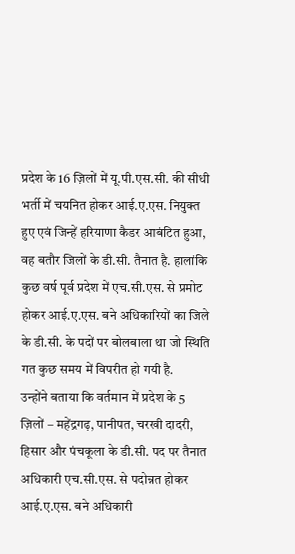प्रदेश के 16 ज़िलों में यू.पी.एस.सी. की सीधी भर्ती में चयनित होकर आई.ए.एस. नियुक्त हुए एवं जिन्हें हरियाणा कैडर आबंटित हुआ, वह बतौर जिलों के डी.सी. तैनात है. हालांकि कुछ वर्ष पूर्व प्रदेश में एच.सी.एस. से प्रमोट होकर आई.ए.एस. बने अधिकारियों का जिले के डी.सी. के पदों पर बोलबाला था जो स्थिति गत कुछ समय में विपरीत हो गयी है.
उन्होंने बताया कि वर्तमान में प्रदेश के 5 ज़िलों – महेंद्रगढ़, पानीपत, चरखी दादरी, हिसार और पंचकूला के डी.सी. पद पर तैनात अधिकारी एच.सी.एस. से पदोन्नत होकर आई.ए.एस. बने अधिकारी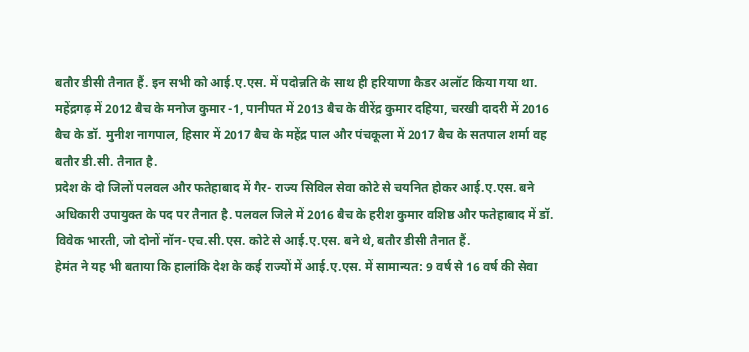बतौर डीसी तैनात हैं. इन सभी को आई.ए.एस. में पदोन्नति के साथ ही हरियाणा कैडर अलॉट किया गया था. महेंद्रगढ़ में 2012 बैच के मनोज कुमार -1, पानीपत में 2013 बैच के वीरेंद्र कुमार दहिया, चरखी दादरी में 2016 बैच के डॉ. मुनीश नागपाल, हिसार में 2017 बैच के महेंद्र पाल और पंचकूला में 2017 बैच के सतपाल शर्मा वह बतौर डी.सी. तैनात है.
प्रदेश के दो जिलों पलवल और फतेहाबाद में गैर- राज्य सिविल सेवा कोटे से चयनित होकर आई.ए.एस. बने अधिकारी उपायुक्त के पद पर तैनात है. पलवल जिले में 2016 बैच के हरीश कुमार वशिष्ठ और फतेहाबाद में डॉ. विवेक भारती, जो दोनों नॉन-एच.सी.एस. कोटे से आई.ए.एस. बने थे, बतौर डीसी तैनात हैं.
हेमंत ने यह भी बताया कि हालांकि देश के कई राज्यों में आई.ए.एस. में सामान्यत: 9 वर्ष से 16 वर्ष की सेवा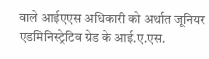वाले आईएएस अधिकारी को अर्थात जूनियर एडमिनिस्ट्रेटिव ग्रेड के आई.ए.एस.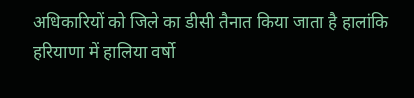अधिकारियों को जिले का डीसी तैनात किया जाता है हालांकि हरियाणा में हालिया वर्षो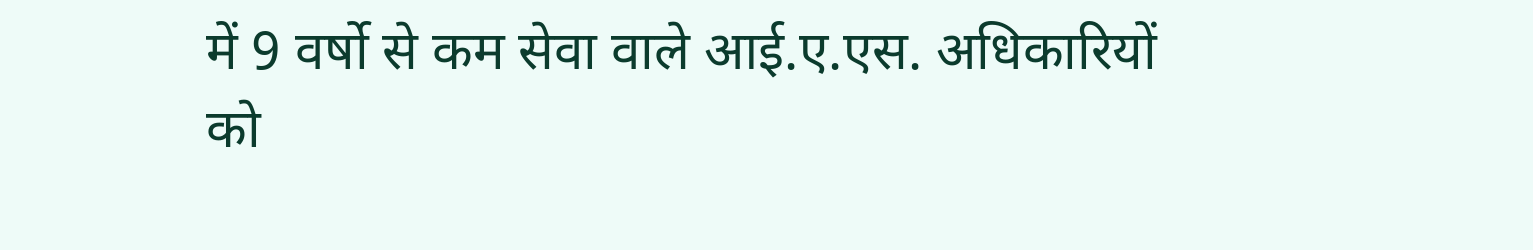में 9 वर्षो से कम सेवा वाले आई.ए.एस. अधिकारियों को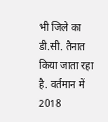भी जिले का डी.सी. तैनात किया जाता रहा है. वर्तमान में 2018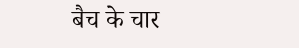बैच के चार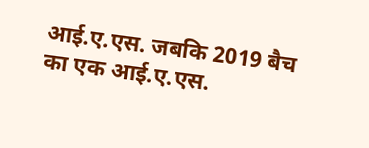आई.ए.एस. जबकि 2019 बैच का एक आई.ए.एस.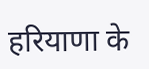हरियाणा के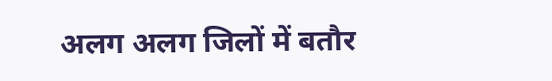अलग अलग जिलों में बतौर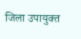जिला उपायुक्त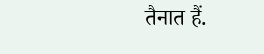तैनात हैं.